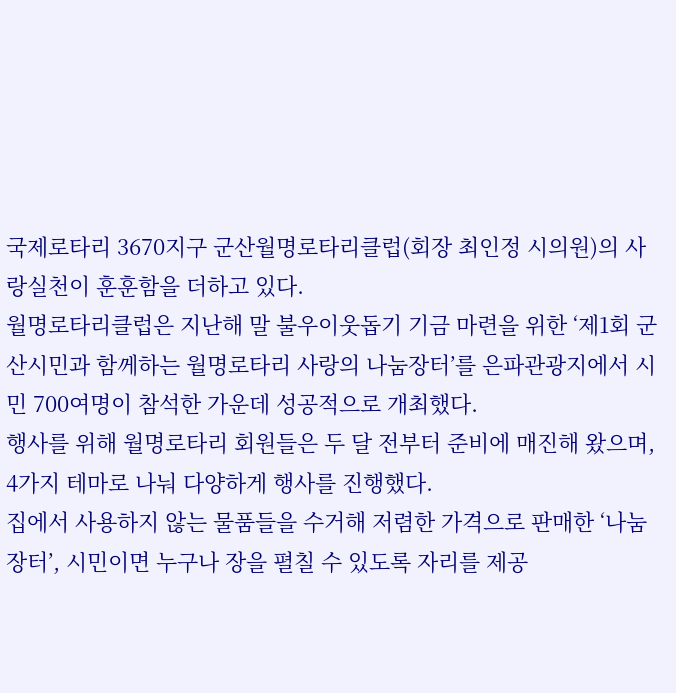국제로타리 3670지구 군산월명로타리클럽(회장 최인정 시의원)의 사랑실천이 훈훈함을 더하고 있다.
월명로타리클럽은 지난해 말 불우이웃돕기 기금 마련을 위한 ‘제1회 군산시민과 함께하는 월명로타리 사랑의 나눔장터’를 은파관광지에서 시민 700여명이 참석한 가운데 성공적으로 개최했다.
행사를 위해 월명로타리 회원들은 두 달 전부터 준비에 매진해 왔으며, 4가지 테마로 나눠 다양하게 행사를 진행했다.
집에서 사용하지 않는 물품들을 수거해 저렴한 가격으로 판매한 ‘나눔장터’, 시민이면 누구나 장을 펼칠 수 있도록 자리를 제공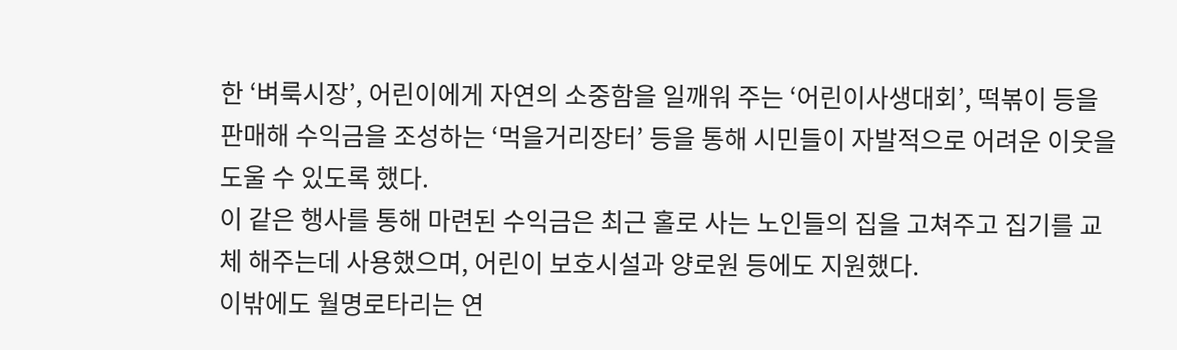한 ‘벼룩시장’, 어린이에게 자연의 소중함을 일깨워 주는 ‘어린이사생대회’, 떡볶이 등을 판매해 수익금을 조성하는 ‘먹을거리장터’ 등을 통해 시민들이 자발적으로 어려운 이웃을 도울 수 있도록 했다.
이 같은 행사를 통해 마련된 수익금은 최근 홀로 사는 노인들의 집을 고쳐주고 집기를 교체 해주는데 사용했으며, 어린이 보호시설과 양로원 등에도 지원했다.
이밖에도 월명로타리는 연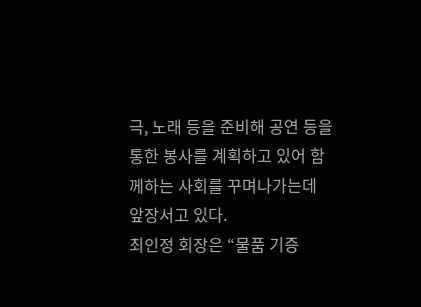극, 노래 등을 준비해 공연 등을 통한 봉사를 계획하고 있어 함께하는 사회를 꾸며나가는데 앞장서고 있다.
최인정 회장은 “물품 기증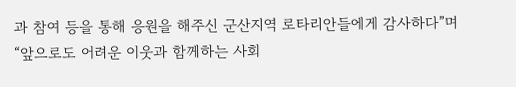과 참여 등을 통해 응원을 해주신 군산지역 로타리안들에게 감사하다”며 “앞으로도 어려운 이웃과 함께하는 사회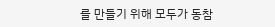를 만들기 위해 모두가 동참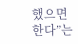했으면 한다”는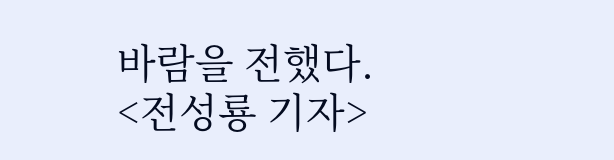바람을 전했다. <전성룡 기자>